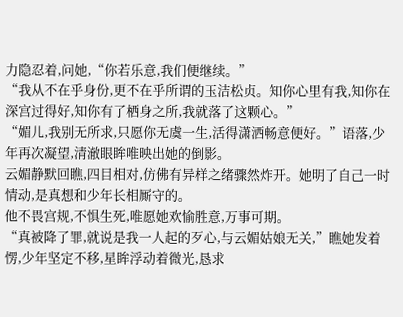力隐忍着,问她,“你若乐意,我们便继续。”
“我从不在乎身份,更不在乎所谓的玉洁松贞。知你心里有我,知你在深宫过得好,知你有了栖身之所,我就落了这颗心。”
“媚儿,我别无所求,只愿你无虞一生,活得潇洒畅意便好。”语落,少年再次凝望,清澈眼眸唯映出她的倒影。
云媚静默回瞧,四目相对,仿佛有异样之绪骤然炸开。她明了自己一时情动,是真想和少年长相厮守的。
他不畏宫规,不惧生死,唯愿她欢愉胜意,万事可期。
“真被降了罪,就说是我一人起的歹心,与云媚姑娘无关,”瞧她发着愣,少年坚定不移,星眸浮动着微光,恳求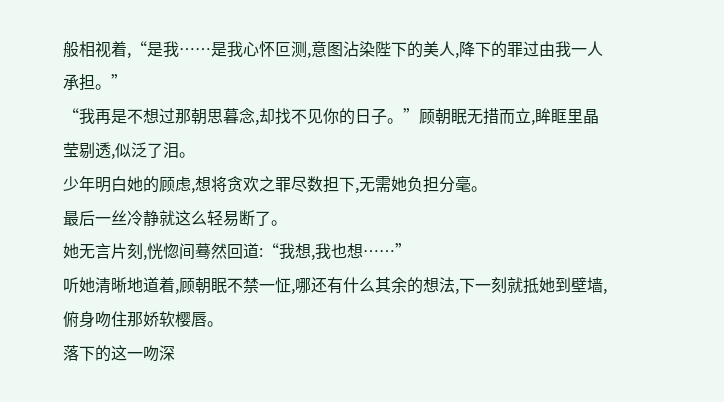般相视着,“是我……是我心怀叵测,意图沾染陛下的美人,降下的罪过由我一人承担。”
“我再是不想过那朝思暮念,却找不见你的日子。”顾朝眠无措而立,眸眶里晶莹剔透,似泛了泪。
少年明白她的顾虑,想将贪欢之罪尽数担下,无需她负担分毫。
最后一丝冷静就这么轻易断了。
她无言片刻,恍惚间蓦然回道:“我想,我也想……”
听她清晰地道着,顾朝眠不禁一怔,哪还有什么其余的想法,下一刻就抵她到壁墙,俯身吻住那娇软樱唇。
落下的这一吻深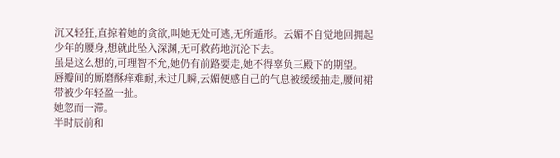沉又轻狂,直掠着她的贪欲,叫她无处可逃,无所遁形。云媚不自觉地回拥起少年的腰身,想就此坠入深渊,无可救药地沉沦下去。
虽是这么想的,可理智不允,她仍有前路要走,她不得辜负三殿下的期望。
唇瓣间的厮磨酥痒难耐,未过几瞬,云媚便感自己的气息被缓缓抽走,腰间裙带被少年轻盈一扯。
她忽而一滞。
半时辰前和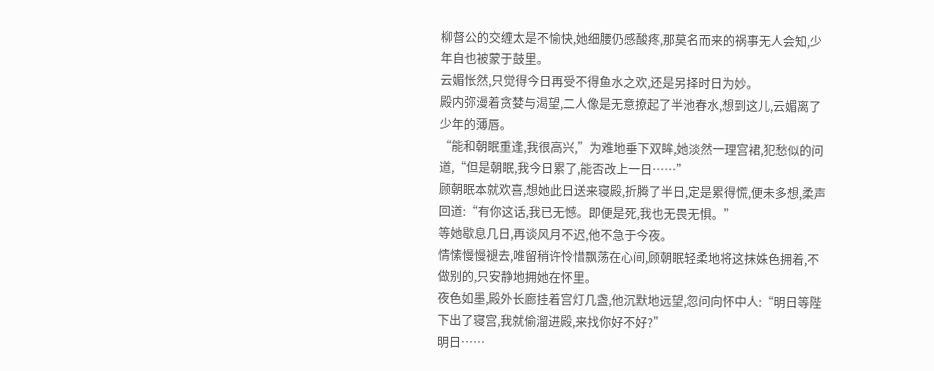柳督公的交缠太是不愉快,她细腰仍感酸疼,那莫名而来的祸事无人会知,少年自也被蒙于鼓里。
云媚怅然,只觉得今日再受不得鱼水之欢,还是另择时日为妙。
殿内弥漫着贪婪与渴望,二人像是无意撩起了半池春水,想到这儿,云媚离了少年的薄唇。
“能和朝眠重逢,我很高兴,”为难地垂下双眸,她淡然一理宫裙,犯愁似的问道,“但是朝眠,我今日累了,能否改上一日……”
顾朝眠本就欢喜,想她此日送来寝殿,折腾了半日,定是累得慌,便未多想,柔声回道:“有你这话,我已无憾。即便是死,我也无畏无惧。”
等她歇息几日,再谈风月不迟,他不急于今夜。
情愫慢慢褪去,唯留稍许怜惜飘荡在心间,顾朝眠轻柔地将这抹姝色拥着,不做别的,只安静地拥她在怀里。
夜色如墨,殿外长廊挂着宫灯几盏,他沉默地远望,忽问向怀中人:“明日等陛下出了寝宫,我就偷溜进殿,来找你好不好?”
明日……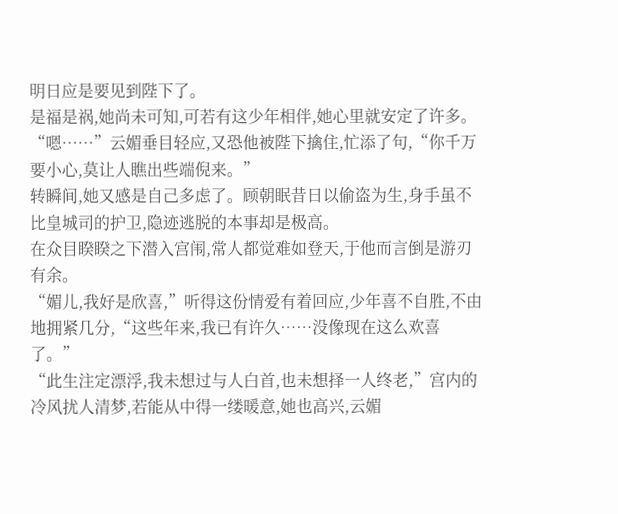明日应是要见到陛下了。
是福是祸,她尚未可知,可若有这少年相伴,她心里就安定了许多。
“嗯……”云媚垂目轻应,又恐他被陛下擒住,忙添了句,“你千万要小心,莫让人瞧出些端倪来。”
转瞬间,她又感是自己多虑了。顾朝眠昔日以偷盗为生,身手虽不比皇城司的护卫,隐迹逃脱的本事却是极高。
在众目睽睽之下潜入宫闱,常人都觉难如登天,于他而言倒是游刃有余。
“媚儿,我好是欣喜,”听得这份情爱有着回应,少年喜不自胜,不由地拥紧几分,“这些年来,我已有许久……没像现在这么欢喜了。”
“此生注定漂浮,我未想过与人白首,也未想择一人终老,”宫内的冷风扰人清梦,若能从中得一缕暖意,她也高兴,云媚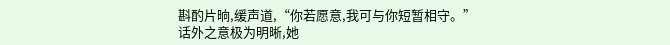斟酌片晌,缓声道,“你若愿意,我可与你短暂相守。”
话外之意极为明晰,她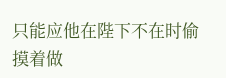只能应他在陛下不在时偷摸着做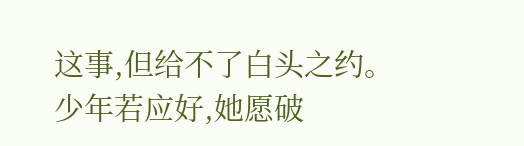这事,但给不了白头之约。
少年若应好,她愿破